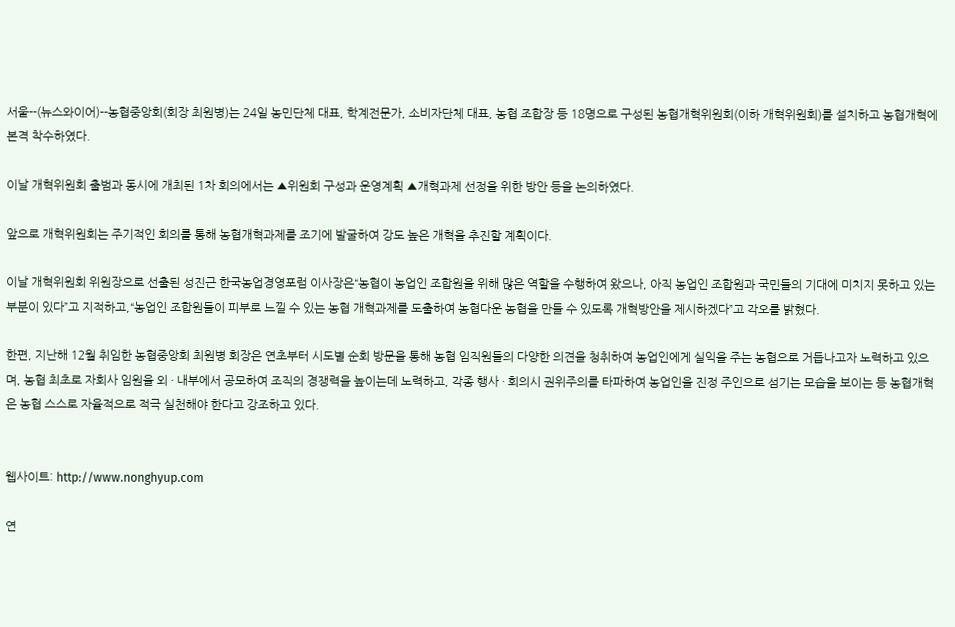서울--(뉴스와이어)--농협중앙회(회장 최원병)는 24일 농민단체 대표, 학계전문가, 소비자단체 대표, 농협 조합장 등 18명으로 구성된 농협개혁위원회(이하 개혁위원회)를 설치하고 농협개혁에 본격 착수하였다.

이날 개혁위원회 출범과 동시에 개최된 1차 회의에서는 ▲위원회 구성과 운영계획 ▲개혁과제 선정을 위한 방안 등을 논의하였다.

앞으로 개혁위원회는 주기적인 회의를 통해 농협개혁과제를 조기에 발굴하여 강도 높은 개혁을 추진할 계획이다.

이날 개혁위원회 위원장으로 선출된 성진근 한국농업경영포럼 이사장은“농협이 농업인 조합원을 위해 많은 역할을 수행하여 왔으나, 아직 농업인 조합원과 국민들의 기대에 미치지 못하고 있는 부분이 있다”고 지적하고,“농업인 조합원들이 피부로 느낄 수 있는 농협 개혁과제를 도출하여 농협다운 농협을 만들 수 있도록 개혁방안을 제시하겠다”고 각오를 밝혔다.

한편, 지난해 12월 취임한 농협중앙회 최원병 회장은 연초부터 시도별 순회 방문을 통해 농협 임직원들의 다양한 의견을 청취하여 농업인에게 실익을 주는 농협으로 거듭나고자 노력하고 있으며, 농협 최초로 자회사 임원을 외 · 내부에서 공모하여 조직의 경쟁력을 높이는데 노력하고, 각종 행사 · 회의시 권위주의를 타파하여 농업인을 진정 주인으로 섬기는 모습을 보이는 등 농협개혁은 농협 스스로 자율적으로 적극 실천해야 한다고 강조하고 있다.


웹사이트: http://www.nonghyup.com

연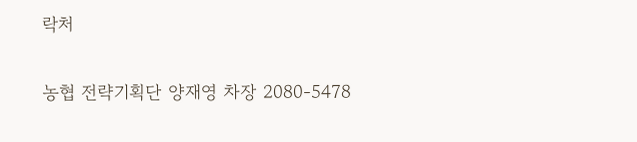락처

농협 전략기획단 양재영 차장 2080-5478